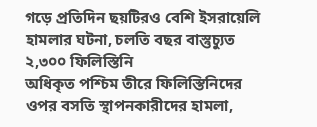গড়ে প্রতিদিন ছয়টিরও বেশি ইসরায়েলি হামলার ঘটনা, চলতি বছর বাস্তুচ্যুত ২,৩০০ ফিলিস্তিনি
অধিকৃত পশ্চিম তীরে ফিলিস্তিনিদের ওপর বসতি স্থাপনকারীদের হামলা,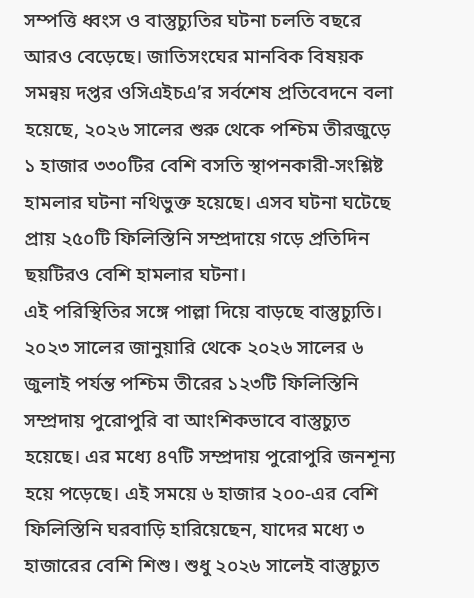সম্পত্তি ধ্বংস ও বাস্তুচ্যুতির ঘটনা চলতি বছরে আরও বেড়েছে। জাতিসংঘের মানবিক বিষয়ক সমন্বয় দপ্তর ওসিএইচএ’র সর্বশেষ প্রতিবেদনে বলা হয়েছে, ২০২৬ সালের শুরু থেকে পশ্চিম তীরজুড়ে ১ হাজার ৩৩০টির বেশি বসতি স্থাপনকারী-সংশ্লিষ্ট হামলার ঘটনা নথিভুক্ত হয়েছে। এসব ঘটনা ঘটেছে প্রায় ২৫০টি ফিলিস্তিনি সম্প্রদায়ে গড়ে প্রতিদিন ছয়টিরও বেশি হামলার ঘটনা।
এই পরিস্থিতির সঙ্গে পাল্লা দিয়ে বাড়ছে বাস্তুচ্যুতি। ২০২৩ সালের জানুয়ারি থেকে ২০২৬ সালের ৬ জুলাই পর্যন্ত পশ্চিম তীরের ১২৩টি ফিলিস্তিনি সম্প্রদায় পুরোপুরি বা আংশিকভাবে বাস্তুচ্যুত হয়েছে। এর মধ্যে ৪৭টি সম্প্রদায় পুরোপুরি জনশূন্য হয়ে পড়েছে। এই সময়ে ৬ হাজার ২০০-এর বেশি ফিলিস্তিনি ঘরবাড়ি হারিয়েছেন, যাদের মধ্যে ৩ হাজারের বেশি শিশু। শুধু ২০২৬ সালেই বাস্তুচ্যুত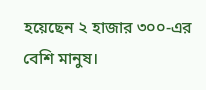হয়েছেন ২ হাজার ৩০০-এর বেশি মানুষ।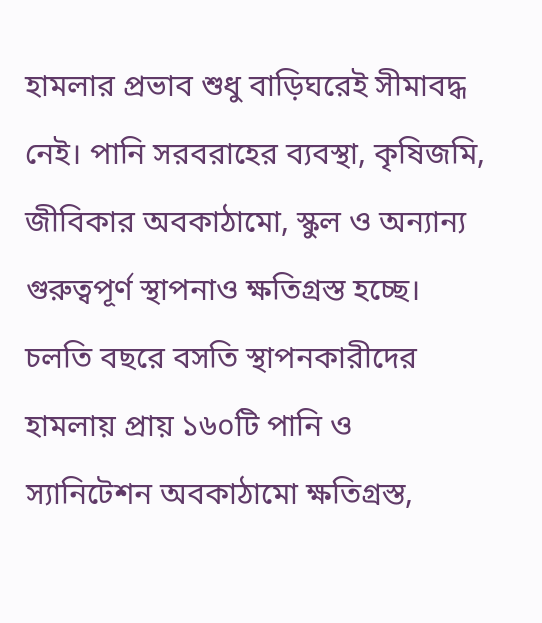হামলার প্রভাব শুধু বাড়িঘরেই সীমাবদ্ধ নেই। পানি সরবরাহের ব্যবস্থা, কৃষিজমি, জীবিকার অবকাঠামো, স্কুল ও অন্যান্য গুরুত্বপূর্ণ স্থাপনাও ক্ষতিগ্রস্ত হচ্ছে। চলতি বছরে বসতি স্থাপনকারীদের হামলায় প্রায় ১৬০টি পানি ও স্যানিটেশন অবকাঠামো ক্ষতিগ্রস্ত,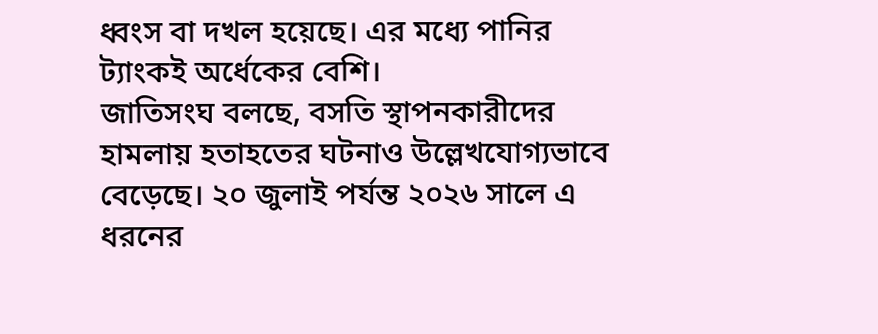ধ্বংস বা দখল হয়েছে। এর মধ্যে পানির ট্যাংকই অর্ধেকের বেশি।
জাতিসংঘ বলছে, বসতি স্থাপনকারীদের হামলায় হতাহতের ঘটনাও উল্লেখযোগ্যভাবে বেড়েছে। ২০ জুলাই পর্যন্ত ২০২৬ সালে এ ধরনের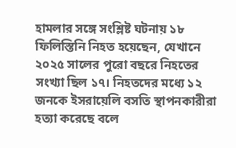হামলার সঙ্গে সংশ্লিষ্ট ঘটনায় ১৮ ফিলিস্তিনি নিহত হয়েছেন, যেখানে ২০২৫ সালের পুরো বছরে নিহতের সংখ্যা ছিল ১৭। নিহতদের মধ্যে ১২ জনকে ইসরায়েলি বসতি স্থাপনকারীরা হত্যা করেছে বলে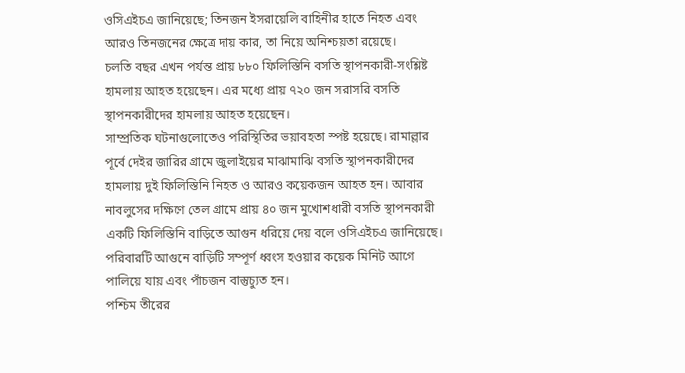ওসিএইচএ জানিয়েছে; তিনজন ইসরায়েলি বাহিনীর হাতে নিহত এবং আরও তিনজনের ক্ষেত্রে দায় কার, তা নিয়ে অনিশ্চয়তা রয়েছে।
চলতি বছর এখন পর্যন্ত প্রায় ৮৮০ ফিলিস্তিনি বসতি স্থাপনকারী-সংশ্লিষ্ট হামলায় আহত হয়েছেন। এর মধ্যে প্রায় ৭২০ জন সরাসরি বসতি স্থাপনকারীদের হামলায় আহত হয়েছেন।
সাম্প্রতিক ঘটনাগুলোতেও পরিস্থিতির ভয়াবহতা স্পষ্ট হয়েছে। রামাল্লার পূর্বে দেইর জারির গ্রামে জুলাইয়ের মাঝামাঝি বসতি স্থাপনকারীদের হামলায় দুই ফিলিস্তিনি নিহত ও আরও কয়েকজন আহত হন। আবার নাবলুসের দক্ষিণে তেল গ্রামে প্রায় ৪০ জন মুখোশধারী বসতি স্থাপনকারী একটি ফিলিস্তিনি বাড়িতে আগুন ধরিয়ে দেয় বলে ওসিএইচএ জানিয়েছে। পরিবারটি আগুনে বাড়িটি সম্পূর্ণ ধ্বংস হওয়ার কয়েক মিনিট আগে পালিয়ে যায় এবং পাঁচজন বাস্তুচ্যুত হন।
পশ্চিম তীরের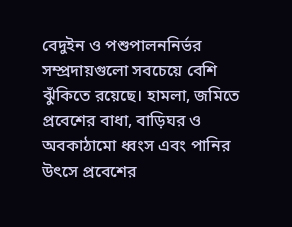বেদুইন ও পশুপালননির্ভর সম্প্রদায়গুলো সবচেয়ে বেশি ঝুঁকিতে রয়েছে। হামলা, জমিতে প্রবেশের বাধা, বাড়িঘর ও অবকাঠামো ধ্বংস এবং পানির উৎসে প্রবেশের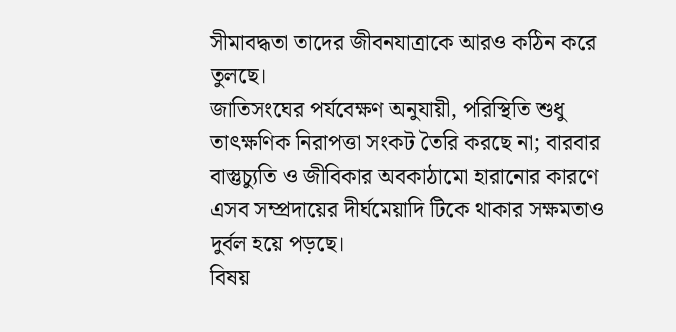সীমাবদ্ধতা তাদের জীবনযাত্রাকে আরও কঠিন করে তুলছে।
জাতিসংঘের পর্যবেক্ষণ অনুযায়ী, পরিস্থিতি শুধু তাৎক্ষণিক নিরাপত্তা সংকট তৈরি করছে না; বারবার বাস্তুচ্যুতি ও জীবিকার অবকাঠামো হারানোর কারণে এসব সম্প্রদায়ের দীর্ঘমেয়াদি টিকে থাকার সক্ষমতাও দুর্বল হয়ে পড়ছে।
বিষয়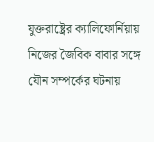যুক্তরাষ্ট্রের ক্যালিফোর্নিয়ায় নিজের জৈবিক বাবার সঙ্গে যৌন সম্পর্কের ঘটনায়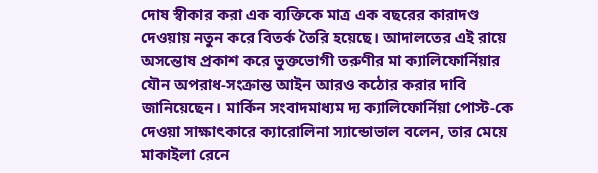দোষ স্বীকার করা এক ব্যক্তিকে মাত্র এক বছরের কারাদণ্ড দেওয়ায় নতুন করে বিতর্ক তৈরি হয়েছে। আদালতের এই রায়ে অসন্তোষ প্রকাশ করে ভুক্তভোগী তরুণীর মা ক্যালিফোর্নিয়ার যৌন অপরাধ-সংক্রান্ত আইন আরও কঠোর করার দাবি জানিয়েছেন। মার্কিন সংবাদমাধ্যম দ্য ক্যালিফোর্নিয়া পোস্ট-কে দেওয়া সাক্ষাৎকারে ক্যারোলিনা স্যান্ডোভাল বলেন, তার মেয়ে মাকাইলা রেনে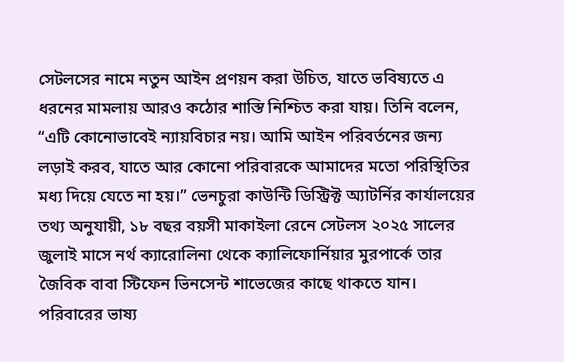সেটলসের নামে নতুন আইন প্রণয়ন করা উচিত, যাতে ভবিষ্যতে এ ধরনের মামলায় আরও কঠোর শাস্তি নিশ্চিত করা যায়। তিনি বলেন, “এটি কোনোভাবেই ন্যায়বিচার নয়। আমি আইন পরিবর্তনের জন্য লড়াই করব, যাতে আর কোনো পরিবারকে আমাদের মতো পরিস্থিতির মধ্য দিয়ে যেতে না হয়।” ভেনচুরা কাউন্টি ডিস্ট্রিক্ট অ্যাটর্নির কার্যালয়ের তথ্য অনুযায়ী, ১৮ বছর বয়সী মাকাইলা রেনে সেটলস ২০২৫ সালের জুলাই মাসে নর্থ ক্যারোলিনা থেকে ক্যালিফোর্নিয়ার মুরপার্কে তার জৈবিক বাবা স্টিফেন ভিনসেন্ট শাভেজের কাছে থাকতে যান। পরিবারের ভাষ্য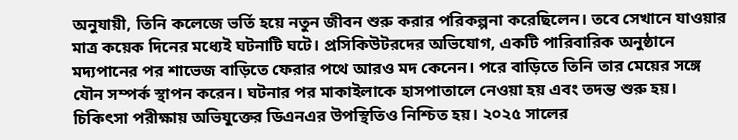অনুযায়ী, তিনি কলেজে ভর্তি হয়ে নতুন জীবন শুরু করার পরিকল্পনা করেছিলেন। তবে সেখানে যাওয়ার মাত্র কয়েক দিনের মধ্যেই ঘটনাটি ঘটে। প্রসিকিউটরদের অভিযোগ, একটি পারিবারিক অনুষ্ঠানে মদ্যপানের পর শাভেজ বাড়িতে ফেরার পথে আরও মদ কেনেন। পরে বাড়িতে তিনি তার মেয়ের সঙ্গে যৌন সম্পর্ক স্থাপন করেন। ঘটনার পর মাকাইলাকে হাসপাতালে নেওয়া হয় এবং তদন্ত শুরু হয়। চিকিৎসা পরীক্ষায় অভিযুক্তের ডিএনএর উপস্থিতিও নিশ্চিত হয়। ২০২৫ সালের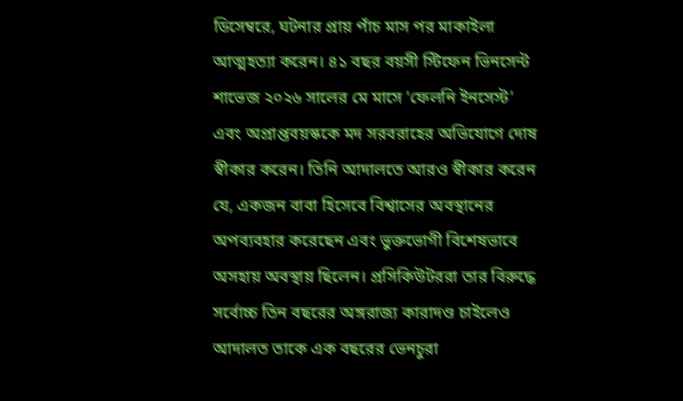ডিসেম্বরে, ঘটনার প্রায় পাঁচ মাস পর মাকাইলা আত্মহত্যা করেন। ৪১ বছর বয়সী স্টিফেন ভিনসেন্ট শাভেজ ২০২৬ সালের মে মাসে ‘ফেলনি ইনসেস্ট’ এবং অপ্রাপ্তবয়স্ককে মদ সরবরাহের অভিযোগে দোষ স্বীকার করেন। তিনি আদালতে আরও স্বীকার করেন যে, একজন বাবা হিসেবে বিশ্বাসের অবস্থানের অপব্যবহার করেছেন এবং ভুক্তভোগী বিশেষভাবে অসহায় অবস্থায় ছিলেন। প্রসিকিউটররা তার বিরুদ্ধে সর্বোচ্চ তিন বছরের অঙ্গরাজ্য কারাদণ্ড চাইলেও আদালত তাকে এক বছরের ভেনচুরা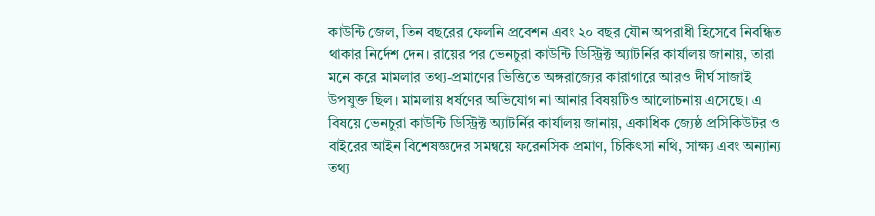কাউন্টি জেল, তিন বছরের ফেলনি প্রবেশন এবং ২০ বছর যৌন অপরাধী হিসেবে নিবন্ধিত থাকার নির্দেশ দেন। রায়ের পর ভেনচুরা কাউন্টি ডিস্ট্রিক্ট অ্যাটর্নির কার্যালয় জানায়, তারা মনে করে মামলার তথ্য-প্রমাণের ভিত্তিতে অঙ্গরাজ্যের কারাগারে আরও দীর্ঘ সাজাই উপযুক্ত ছিল। মামলায় ধর্ষণের অভিযোগ না আনার বিষয়টিও আলোচনায় এসেছে। এ বিষয়ে ভেনচুরা কাউন্টি ডিস্ট্রিক্ট অ্যাটর্নির কার্যালয় জানায়, একাধিক জ্যেষ্ঠ প্রসিকিউটর ও বাইরের আইন বিশেষজ্ঞদের সমন্বয়ে ফরেনসিক প্রমাণ, চিকিৎসা নথি, সাক্ষ্য এবং অন্যান্য তথ্য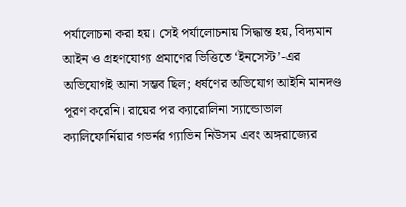পর্যালোচনা করা হয়। সেই পর্যালোচনায় সিদ্ধান্ত হয়, বিদ্যমান আইন ও গ্রহণযোগ্য প্রমাণের ভিত্তিতে ‘ইনসেস্ট’-এর অভিযোগই আনা সম্ভব ছিল; ধর্ষণের অভিযোগ আইনি মানদণ্ড পূরণ করেনি। রায়ের পর ক্যারোলিনা স্যান্ডোভাল ক্যালিফোর্নিয়ার গভর্নর গ্যাভিন নিউসম এবং অঙ্গরাজ্যের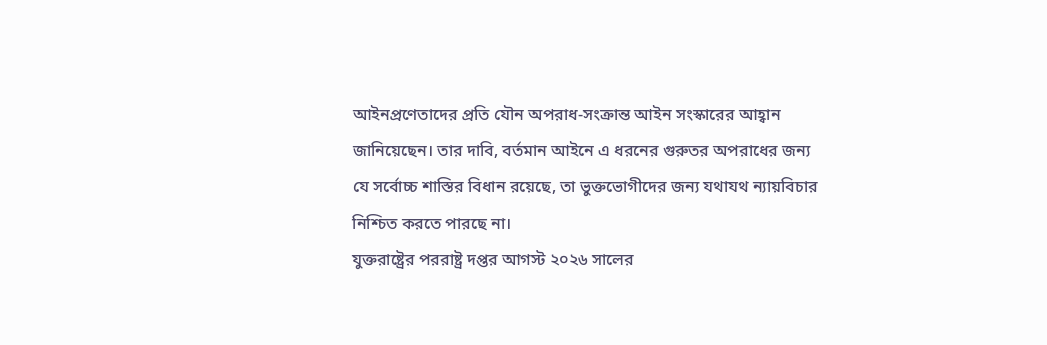আইনপ্রণেতাদের প্রতি যৌন অপরাধ-সংক্রান্ত আইন সংস্কারের আহ্বান জানিয়েছেন। তার দাবি, বর্তমান আইনে এ ধরনের গুরুতর অপরাধের জন্য যে সর্বোচ্চ শাস্তির বিধান রয়েছে, তা ভুক্তভোগীদের জন্য যথাযথ ন্যায়বিচার নিশ্চিত করতে পারছে না।
যুক্তরাষ্ট্রের পররাষ্ট্র দপ্তর আগস্ট ২০২৬ সালের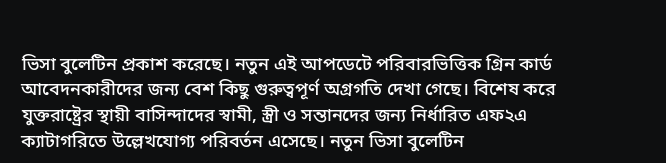ভিসা বুলেটিন প্রকাশ করেছে। নতুন এই আপডেটে পরিবারভিত্তিক গ্রিন কার্ড আবেদনকারীদের জন্য বেশ কিছু গুরুত্বপূর্ণ অগ্রগতি দেখা গেছে। বিশেষ করে যুক্তরাষ্ট্রের স্থায়ী বাসিন্দাদের স্বামী, স্ত্রী ও সন্তানদের জন্য নির্ধারিত এফ২এ ক্যাটাগরিতে উল্লেখযোগ্য পরিবর্তন এসেছে। নতুন ভিসা বুলেটিন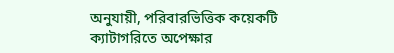অনুযায়ী, পরিবারভিত্তিক কয়েকটি ক্যাটাগরিতে অপেক্ষার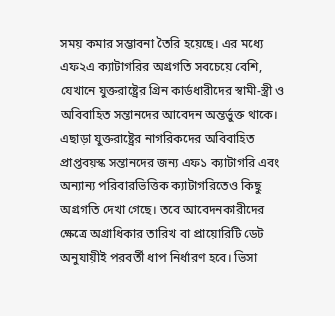সময় কমার সম্ভাবনা তৈরি হয়েছে। এর মধ্যে এফ২এ ক্যাটাগরির অগ্রগতি সবচেয়ে বেশি, যেখানে যুক্তরাষ্ট্রের গ্রিন কার্ডধারীদের স্বামী-স্ত্রী ও অবিবাহিত সন্তানদের আবেদন অন্তর্ভুক্ত থাকে। এছাড়া যুক্তরাষ্ট্রের নাগরিকদের অবিবাহিত প্রাপ্তবয়স্ক সন্তানদের জন্য এফ১ ক্যাটাগরি এবং অন্যান্য পরিবারভিত্তিক ক্যাটাগরিতেও কিছু অগ্রগতি দেখা গেছে। তবে আবেদনকারীদের ক্ষেত্রে অগ্রাধিকার তারিখ বা প্রায়োরিটি ডেট অনুযায়ীই পরবর্তী ধাপ নির্ধারণ হবে। ভিসা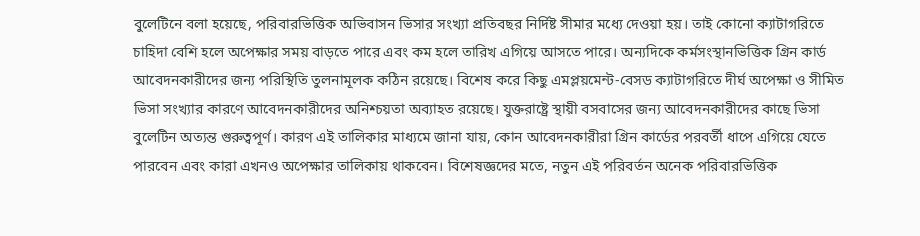বুলেটিনে বলা হয়েছে, পরিবারভিত্তিক অভিবাসন ভিসার সংখ্যা প্রতিবছর নির্দিষ্ট সীমার মধ্যে দেওয়া হয়। তাই কোনো ক্যাটাগরিতে চাহিদা বেশি হলে অপেক্ষার সময় বাড়তে পারে এবং কম হলে তারিখ এগিয়ে আসতে পারে। অন্যদিকে কর্মসংস্থানভিত্তিক গ্রিন কার্ড আবেদনকারীদের জন্য পরিস্থিতি তুলনামূলক কঠিন রয়েছে। বিশেষ করে কিছু এমপ্লয়মেন্ট-বেসড ক্যাটাগরিতে দীর্ঘ অপেক্ষা ও সীমিত ভিসা সংখ্যার কারণে আবেদনকারীদের অনিশ্চয়তা অব্যাহত রয়েছে। যুক্তরাষ্ট্রে স্থায়ী বসবাসের জন্য আবেদনকারীদের কাছে ভিসা বুলেটিন অত্যন্ত গুরুত্বপূর্ণ। কারণ এই তালিকার মাধ্যমে জানা যায়, কোন আবেদনকারীরা গ্রিন কার্ডের পরবর্তী ধাপে এগিয়ে যেতে পারবেন এবং কারা এখনও অপেক্ষার তালিকায় থাকবেন। বিশেষজ্ঞদের মতে, নতুন এই পরিবর্তন অনেক পরিবারভিত্তিক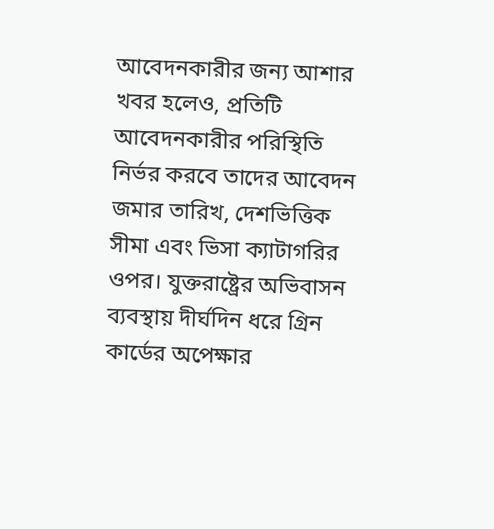আবেদনকারীর জন্য আশার খবর হলেও, প্রতিটি আবেদনকারীর পরিস্থিতি নির্ভর করবে তাদের আবেদন জমার তারিখ, দেশভিত্তিক সীমা এবং ভিসা ক্যাটাগরির ওপর। যুক্তরাষ্ট্রের অভিবাসন ব্যবস্থায় দীর্ঘদিন ধরে গ্রিন কার্ডের অপেক্ষার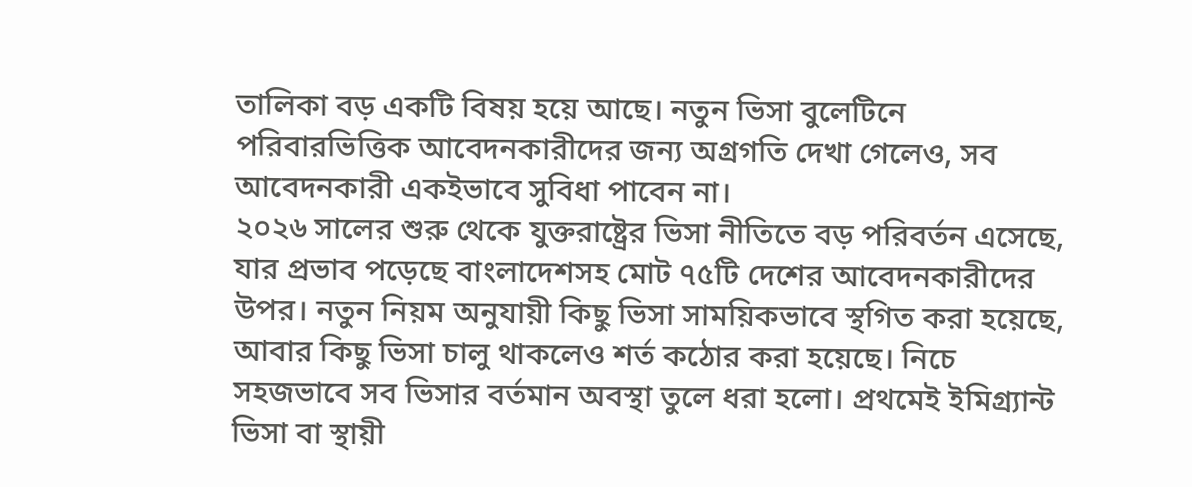তালিকা বড় একটি বিষয় হয়ে আছে। নতুন ভিসা বুলেটিনে পরিবারভিত্তিক আবেদনকারীদের জন্য অগ্রগতি দেখা গেলেও, সব আবেদনকারী একইভাবে সুবিধা পাবেন না।
২০২৬ সালের শুরু থেকে যুক্তরাষ্ট্রের ভিসা নীতিতে বড় পরিবর্তন এসেছে, যার প্রভাব পড়েছে বাংলাদেশসহ মোট ৭৫টি দেশের আবেদনকারীদের উপর। নতুন নিয়ম অনুযায়ী কিছু ভিসা সাময়িকভাবে স্থগিত করা হয়েছে, আবার কিছু ভিসা চালু থাকলেও শর্ত কঠোর করা হয়েছে। নিচে সহজভাবে সব ভিসার বর্তমান অবস্থা তুলে ধরা হলো। প্রথমেই ইমিগ্র্যান্ট ভিসা বা স্থায়ী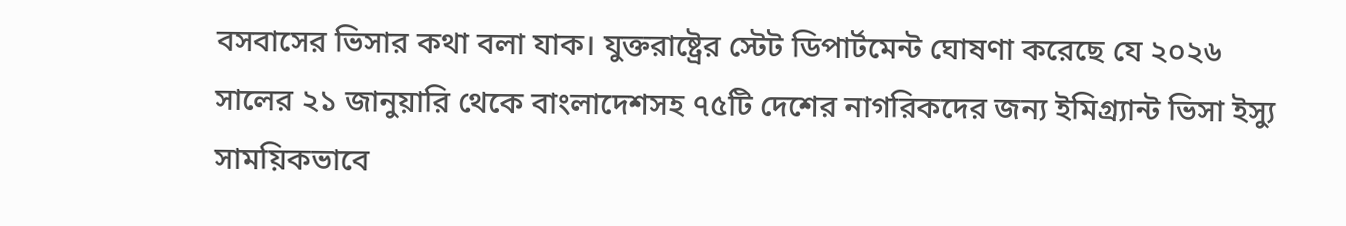বসবাসের ভিসার কথা বলা যাক। যুক্তরাষ্ট্রের স্টেট ডিপার্টমেন্ট ঘোষণা করেছে যে ২০২৬ সালের ২১ জানুয়ারি থেকে বাংলাদেশসহ ৭৫টি দেশের নাগরিকদের জন্য ইমিগ্র্যান্ট ভিসা ইস্যু সাময়িকভাবে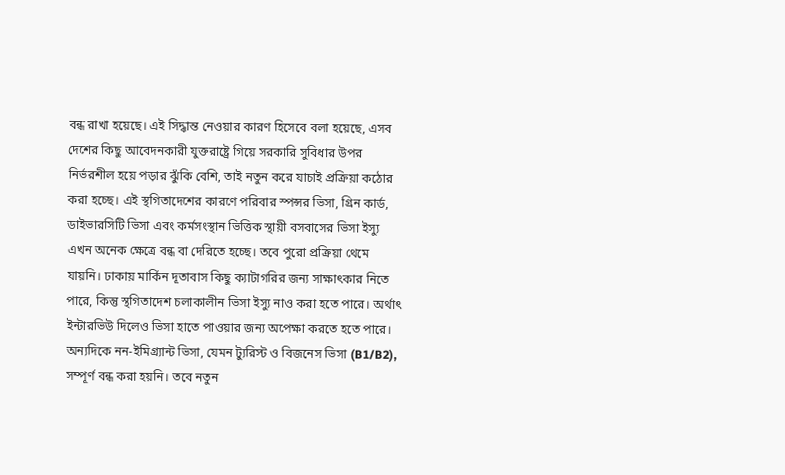বন্ধ রাখা হয়েছে। এই সিদ্ধান্ত নেওয়ার কারণ হিসেবে বলা হয়েছে, এসব দেশের কিছু আবেদনকারী যুক্তরাষ্ট্রে গিয়ে সরকারি সুবিধার উপর নির্ভরশীল হয়ে পড়ার ঝুঁকি বেশি, তাই নতুন করে যাচাই প্রক্রিয়া কঠোর করা হচ্ছে। এই স্থগিতাদেশের কারণে পরিবার স্পন্সর ভিসা, গ্রিন কার্ড, ডাইভারসিটি ভিসা এবং কর্মসংস্থান ভিত্তিক স্থায়ী বসবাসের ভিসা ইস্যু এখন অনেক ক্ষেত্রে বন্ধ বা দেরিতে হচ্ছে। তবে পুরো প্রক্রিয়া থেমে যায়নি। ঢাকায় মার্কিন দূতাবাস কিছু ক্যাটাগরির জন্য সাক্ষাৎকার নিতে পারে, কিন্তু স্থগিতাদেশ চলাকালীন ভিসা ইস্যু নাও করা হতে পারে। অর্থাৎ ইন্টারভিউ দিলেও ভিসা হাতে পাওয়ার জন্য অপেক্ষা করতে হতে পারে। অন্যদিকে নন-ইমিগ্র্যান্ট ভিসা, যেমন ট্যুরিস্ট ও বিজনেস ভিসা (B1/B2), সম্পূর্ণ বন্ধ করা হয়নি। তবে নতুন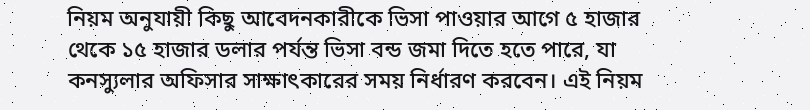নিয়ম অনুযায়ী কিছু আবেদনকারীকে ভিসা পাওয়ার আগে ৫ হাজার থেকে ১৫ হাজার ডলার পর্যন্ত ভিসা বন্ড জমা দিতে হতে পারে, যা কনস্যুলার অফিসার সাক্ষাৎকারের সময় নির্ধারণ করবেন। এই নিয়ম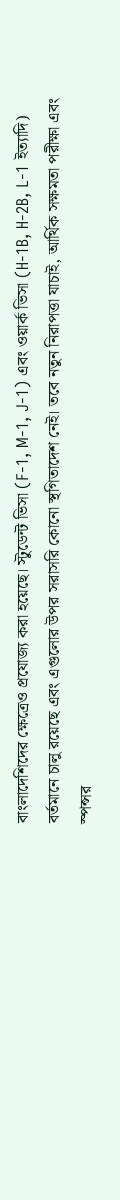বাংলাদেশিদের ক্ষেত্রেও প্রযোজ্য করা হয়েছে। স্টুডেন্ট ভিসা (F-1, M-1, J-1) এবং ওয়ার্ক ভিসা (H-1B, H-2B, L-1 ইত্যাদি) বর্তমানে চালু রয়েছে এবং এগুলোর উপর সরাসরি কোনো স্থগিতাদেশ নেই। তবে নতুন নিরাপত্তা যাচাই, আর্থিক সক্ষমতা পরীক্ষা এবং স্পন্সর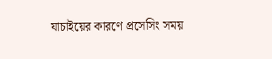যাচাইয়ের কারণে প্রসেসিং সময়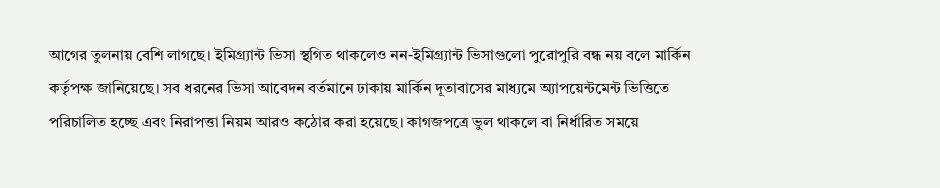আগের তুলনায় বেশি লাগছে। ইমিগ্র্যান্ট ভিসা স্থগিত থাকলেও নন-ইমিগ্র্যান্ট ভিসাগুলো পুরোপুরি বন্ধ নয় বলে মার্কিন কর্তৃপক্ষ জানিয়েছে। সব ধরনের ভিসা আবেদন বর্তমানে ঢাকায় মার্কিন দূতাবাসের মাধ্যমে অ্যাপয়েন্টমেন্ট ভিত্তিতে পরিচালিত হচ্ছে এবং নিরাপত্তা নিয়ম আরও কঠোর করা হয়েছে। কাগজপত্রে ভুল থাকলে বা নির্ধারিত সময়ে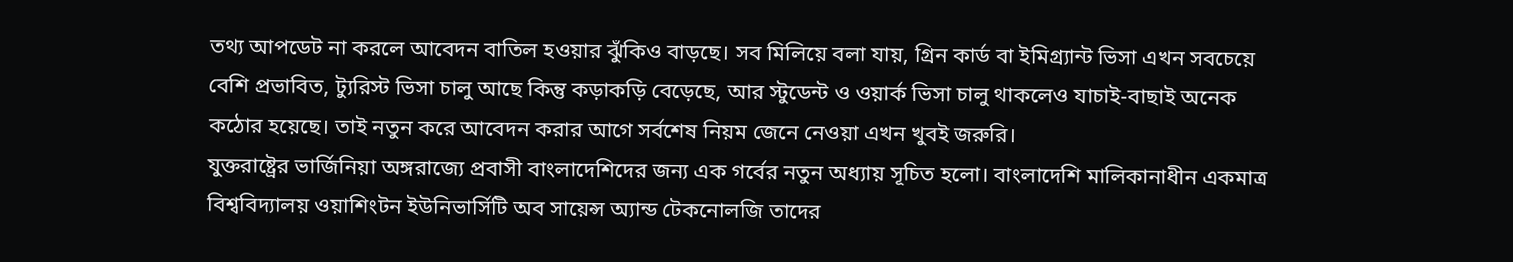তথ্য আপডেট না করলে আবেদন বাতিল হওয়ার ঝুঁকিও বাড়ছে। সব মিলিয়ে বলা যায়, গ্রিন কার্ড বা ইমিগ্র্যান্ট ভিসা এখন সবচেয়ে বেশি প্রভাবিত, ট্যুরিস্ট ভিসা চালু আছে কিন্তু কড়াকড়ি বেড়েছে, আর স্টুডেন্ট ও ওয়ার্ক ভিসা চালু থাকলেও যাচাই-বাছাই অনেক কঠোর হয়েছে। তাই নতুন করে আবেদন করার আগে সর্বশেষ নিয়ম জেনে নেওয়া এখন খুবই জরুরি।
যুক্তরাষ্ট্রের ভার্জিনিয়া অঙ্গরাজ্যে প্রবাসী বাংলাদেশিদের জন্য এক গর্বের নতুন অধ্যায় সূচিত হলো। বাংলাদেশি মালিকানাধীন একমাত্র বিশ্ববিদ্যালয় ওয়াশিংটন ইউনিভার্সিটি অব সায়েন্স অ্যান্ড টেকনোলজি তাদের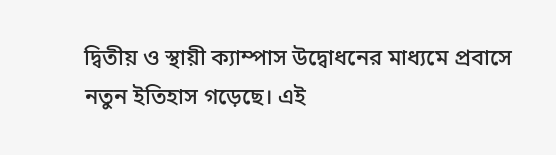দ্বিতীয় ও স্থায়ী ক্যাম্পাস উদ্বোধনের মাধ্যমে প্রবাসে নতুন ইতিহাস গড়েছে। এই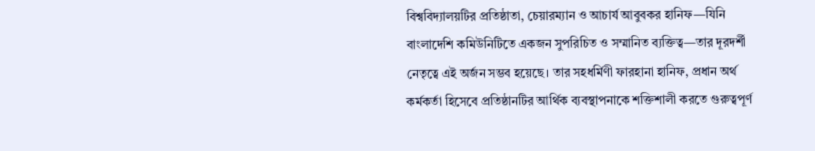বিশ্ববিদ্যালয়টির প্রতিষ্ঠাতা, চেয়ারম্যান ও আচার্য আবুবকর হানিফ—যিনি বাংলাদেশি কমিউনিটিতে একজন সুপরিচিত ও সম্মানিত ব্যক্তিত্ব—তার দূরদর্শী নেতৃত্বে এই অর্জন সম্ভব হয়েছে। তার সহধর্মিণী ফারহানা হানিফ, প্রধান অর্থ কর্মকর্তা হিসেবে প্রতিষ্ঠানটির আর্থিক ব্যবস্থাপনাকে শক্তিশালী করতে গুরুত্বপূর্ণ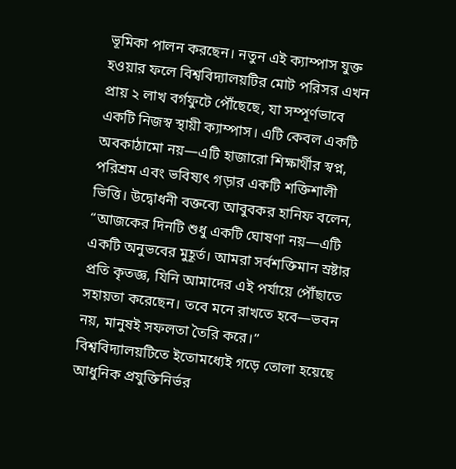ভূমিকা পালন করছেন। নতুন এই ক্যাম্পাস যুক্ত হওয়ার ফলে বিশ্ববিদ্যালয়টির মোট পরিসর এখন প্রায় ২ লাখ বর্গফুটে পৌঁছেছে, যা সম্পূর্ণভাবে একটি নিজস্ব স্থায়ী ক্যাম্পাস। এটি কেবল একটি অবকাঠামো নয়—এটি হাজারো শিক্ষার্থীর স্বপ্ন, পরিশ্রম এবং ভবিষ্যৎ গড়ার একটি শক্তিশালী ভিত্তি। উদ্বোধনী বক্তব্যে আবুবকর হানিফ বলেন, “আজকের দিনটি শুধু একটি ঘোষণা নয়—এটি একটি অনুভবের মুহূর্ত। আমরা সর্বশক্তিমান স্রষ্টার প্রতি কৃতজ্ঞ, যিনি আমাদের এই পর্যায়ে পৌঁছাতে সহায়তা করেছেন। তবে মনে রাখতে হবে—ভবন নয়, মানুষই সফলতা তৈরি করে।” বিশ্ববিদ্যালয়টিতে ইতোমধ্যেই গড়ে তোলা হয়েছে আধুনিক প্রযুক্তিনির্ভর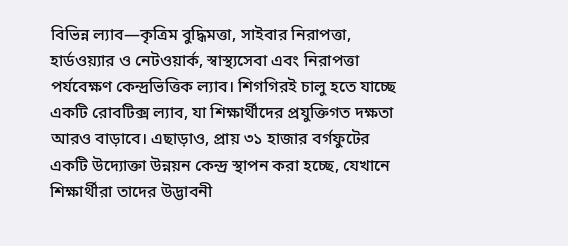বিভিন্ন ল্যাব—কৃত্রিম বুদ্ধিমত্তা, সাইবার নিরাপত্তা, হার্ডওয়্যার ও নেটওয়ার্ক, স্বাস্থ্যসেবা এবং নিরাপত্তা পর্যবেক্ষণ কেন্দ্রভিত্তিক ল্যাব। শিগগিরই চালু হতে যাচ্ছে একটি রোবটিক্স ল্যাব, যা শিক্ষার্থীদের প্রযুক্তিগত দক্ষতা আরও বাড়াবে। এছাড়াও, প্রায় ৩১ হাজার বর্গফুটের একটি উদ্যোক্তা উন্নয়ন কেন্দ্র স্থাপন করা হচ্ছে, যেখানে শিক্ষার্থীরা তাদের উদ্ভাবনী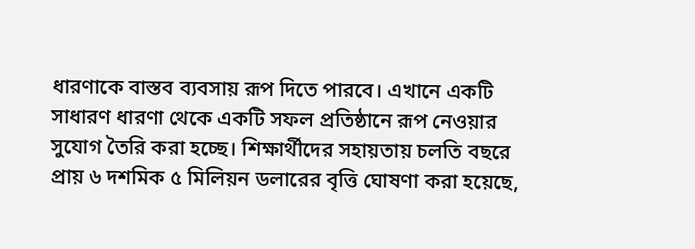ধারণাকে বাস্তব ব্যবসায় রূপ দিতে পারবে। এখানে একটি সাধারণ ধারণা থেকে একটি সফল প্রতিষ্ঠানে রূপ নেওয়ার সুযোগ তৈরি করা হচ্ছে। শিক্ষার্থীদের সহায়তায় চলতি বছরে প্রায় ৬ দশমিক ৫ মিলিয়ন ডলারের বৃত্তি ঘোষণা করা হয়েছে,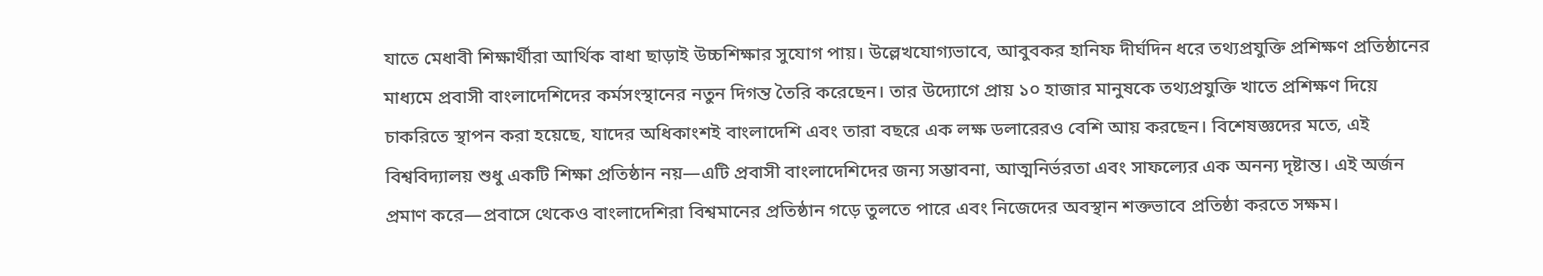যাতে মেধাবী শিক্ষার্থীরা আর্থিক বাধা ছাড়াই উচ্চশিক্ষার সুযোগ পায়। উল্লেখযোগ্যভাবে, আবুবকর হানিফ দীর্ঘদিন ধরে তথ্যপ্রযুক্তি প্রশিক্ষণ প্রতিষ্ঠানের মাধ্যমে প্রবাসী বাংলাদেশিদের কর্মসংস্থানের নতুন দিগন্ত তৈরি করেছেন। তার উদ্যোগে প্রায় ১০ হাজার মানুষকে তথ্যপ্রযুক্তি খাতে প্রশিক্ষণ দিয়ে চাকরিতে স্থাপন করা হয়েছে, যাদের অধিকাংশই বাংলাদেশি এবং তারা বছরে এক লক্ষ ডলারেরও বেশি আয় করছেন। বিশেষজ্ঞদের মতে, এই বিশ্ববিদ্যালয় শুধু একটি শিক্ষা প্রতিষ্ঠান নয়—এটি প্রবাসী বাংলাদেশিদের জন্য সম্ভাবনা, আত্মনির্ভরতা এবং সাফল্যের এক অনন্য দৃষ্টান্ত। এই অর্জন প্রমাণ করে—প্রবাসে থেকেও বাংলাদেশিরা বিশ্বমানের প্রতিষ্ঠান গড়ে তুলতে পারে এবং নিজেদের অবস্থান শক্তভাবে প্রতিষ্ঠা করতে সক্ষম।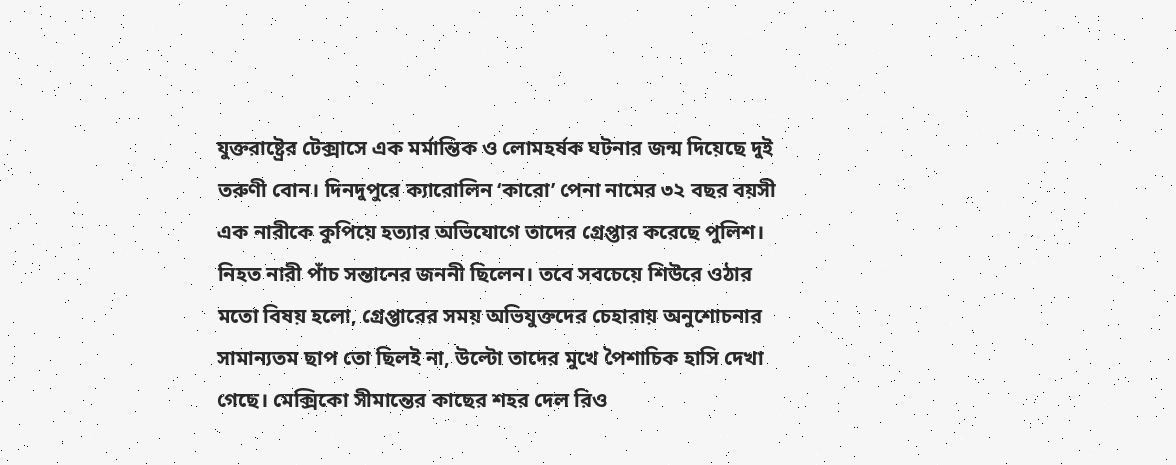যুক্তরাষ্ট্রের টেক্সাসে এক মর্মান্তিক ও লোমহর্ষক ঘটনার জন্ম দিয়েছে দুই তরুণী বোন। দিনদুপুরে ক্যারোলিন ‘কারো’ পেনা নামের ৩২ বছর বয়সী এক নারীকে কুপিয়ে হত্যার অভিযোগে তাদের গ্রেপ্তার করেছে পুলিশ। নিহত নারী পাঁচ সন্তানের জননী ছিলেন। তবে সবচেয়ে শিউরে ওঠার মতো বিষয় হলো, গ্রেপ্তারের সময় অভিযুক্তদের চেহারায় অনুশোচনার সামান্যতম ছাপ তো ছিলই না, উল্টো তাদের মুখে পৈশাচিক হাসি দেখা গেছে। মেক্সিকো সীমান্তের কাছের শহর দেল রিও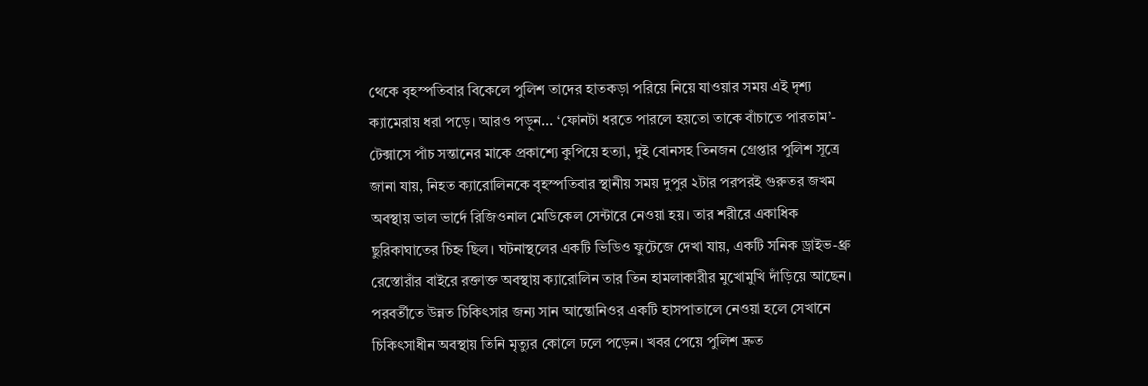থেকে বৃহস্পতিবার বিকেলে পুলিশ তাদের হাতকড়া পরিয়ে নিয়ে যাওয়ার সময় এই দৃশ্য ক্যামেরায় ধরা পড়ে। আরও পড়ুন... ‘ফোনটা ধরতে পারলে হয়তো তাকে বাঁচাতে পারতাম’- টেক্সাসে পাঁচ সন্তানের মাকে প্রকাশ্যে কুপিয়ে হত্যা, দুই বোনসহ তিনজন গ্রেপ্তার পুলিশ সূত্রে জানা যায়, নিহত ক্যারোলিনকে বৃহস্পতিবার স্থানীয় সময় দুপুর ২টার পরপরই গুরুতর জখম অবস্থায় ভাল ভার্দে রিজিওনাল মেডিকেল সেন্টারে নেওয়া হয়। তার শরীরে একাধিক ছুরিকাঘাতের চিহ্ন ছিল। ঘটনাস্থলের একটি ভিডিও ফুটেজে দেখা যায়, একটি সনিক ড্রাইভ-থ্রু রেস্তোরাঁর বাইরে রক্তাক্ত অবস্থায় ক্যারোলিন তার তিন হামলাকারীর মুখোমুখি দাঁড়িয়ে আছেন। পরবর্তীতে উন্নত চিকিৎসার জন্য সান আন্তোনিওর একটি হাসপাতালে নেওয়া হলে সেখানে চিকিৎসাধীন অবস্থায় তিনি মৃত্যুর কোলে ঢলে পড়েন। খবর পেয়ে পুলিশ দ্রুত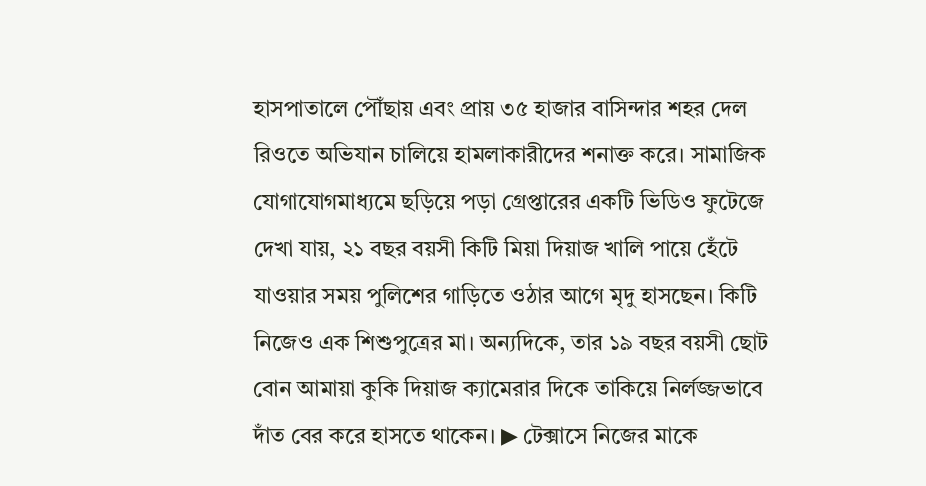হাসপাতালে পৌঁছায় এবং প্রায় ৩৫ হাজার বাসিন্দার শহর দেল রিওতে অভিযান চালিয়ে হামলাকারীদের শনাক্ত করে। সামাজিক যোগাযোগমাধ্যমে ছড়িয়ে পড়া গ্রেপ্তারের একটি ভিডিও ফুটেজে দেখা যায়, ২১ বছর বয়সী কিটি মিয়া দিয়াজ খালি পায়ে হেঁটে যাওয়ার সময় পুলিশের গাড়িতে ওঠার আগে মৃদু হাসছেন। কিটি নিজেও এক শিশুপুত্রের মা। অন্যদিকে, তার ১৯ বছর বয়সী ছোট বোন আমায়া কুকি দিয়াজ ক্যামেরার দিকে তাকিয়ে নির্লজ্জভাবে দাঁত বের করে হাসতে থাকেন। ▶ টেক্সাসে নিজের মাকে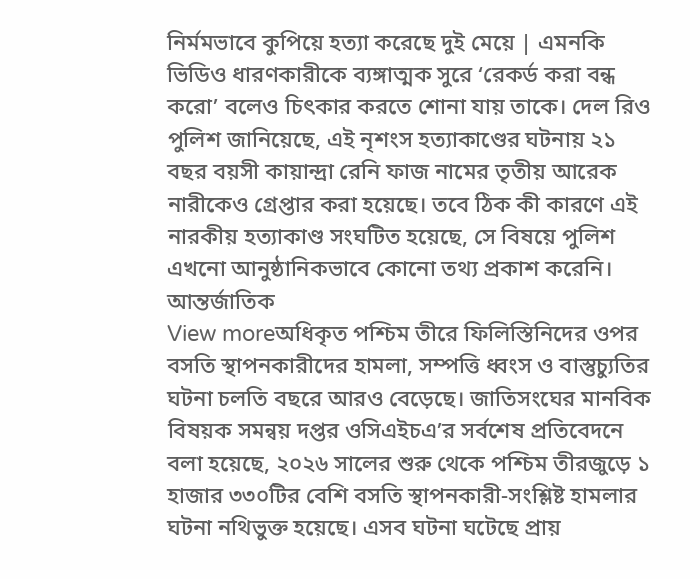নির্মমভাবে কুপিয়ে হত্যা করেছে দুই মেয়ে | এমনকি ভিডিও ধারণকারীকে ব্যঙ্গাত্মক সুরে ‘রেকর্ড করা বন্ধ করো’ বলেও চিৎকার করতে শোনা যায় তাকে। দেল রিও পুলিশ জানিয়েছে, এই নৃশংস হত্যাকাণ্ডের ঘটনায় ২১ বছর বয়সী কায়ান্দ্রা রেনি ফাজ নামের তৃতীয় আরেক নারীকেও গ্রেপ্তার করা হয়েছে। তবে ঠিক কী কারণে এই নারকীয় হত্যাকাণ্ড সংঘটিত হয়েছে, সে বিষয়ে পুলিশ এখনো আনুষ্ঠানিকভাবে কোনো তথ্য প্রকাশ করেনি।
আন্তর্জাতিক
View moreঅধিকৃত পশ্চিম তীরে ফিলিস্তিনিদের ওপর বসতি স্থাপনকারীদের হামলা, সম্পত্তি ধ্বংস ও বাস্তুচ্যুতির ঘটনা চলতি বছরে আরও বেড়েছে। জাতিসংঘের মানবিক বিষয়ক সমন্বয় দপ্তর ওসিএইচএ’র সর্বশেষ প্রতিবেদনে বলা হয়েছে, ২০২৬ সালের শুরু থেকে পশ্চিম তীরজুড়ে ১ হাজার ৩৩০টির বেশি বসতি স্থাপনকারী-সংশ্লিষ্ট হামলার ঘটনা নথিভুক্ত হয়েছে। এসব ঘটনা ঘটেছে প্রায়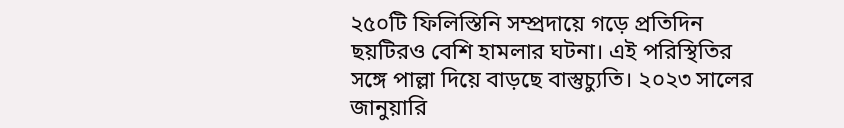২৫০টি ফিলিস্তিনি সম্প্রদায়ে গড়ে প্রতিদিন ছয়টিরও বেশি হামলার ঘটনা। এই পরিস্থিতির সঙ্গে পাল্লা দিয়ে বাড়ছে বাস্তুচ্যুতি। ২০২৩ সালের জানুয়ারি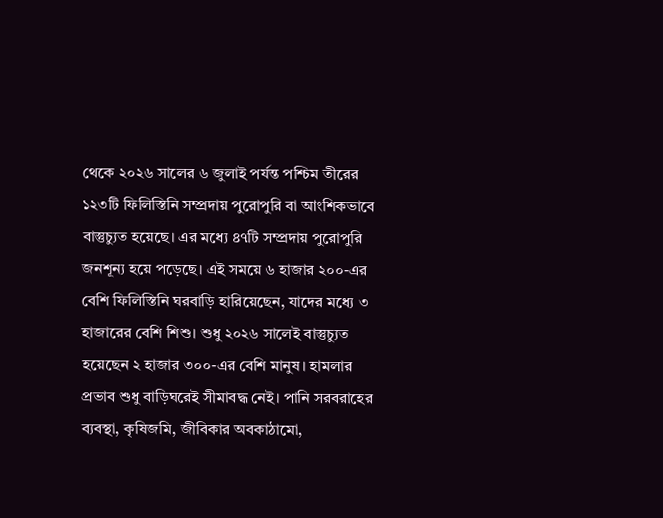থেকে ২০২৬ সালের ৬ জুলাই পর্যন্ত পশ্চিম তীরের ১২৩টি ফিলিস্তিনি সম্প্রদায় পুরোপুরি বা আংশিকভাবে বাস্তুচ্যুত হয়েছে। এর মধ্যে ৪৭টি সম্প্রদায় পুরোপুরি জনশূন্য হয়ে পড়েছে। এই সময়ে ৬ হাজার ২০০-এর বেশি ফিলিস্তিনি ঘরবাড়ি হারিয়েছেন, যাদের মধ্যে ৩ হাজারের বেশি শিশু। শুধু ২০২৬ সালেই বাস্তুচ্যুত হয়েছেন ২ হাজার ৩০০-এর বেশি মানুষ। হামলার প্রভাব শুধু বাড়িঘরেই সীমাবদ্ধ নেই। পানি সরবরাহের ব্যবস্থা, কৃষিজমি, জীবিকার অবকাঠামো,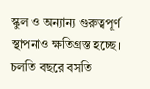স্কুল ও অন্যান্য গুরুত্বপূর্ণ স্থাপনাও ক্ষতিগ্রস্ত হচ্ছে। চলতি বছরে বসতি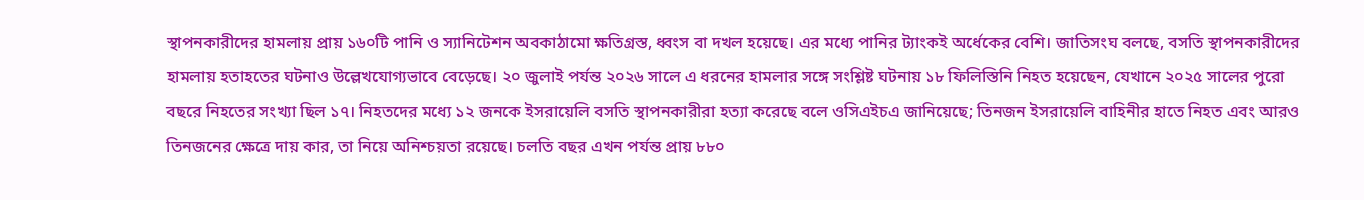স্থাপনকারীদের হামলায় প্রায় ১৬০টি পানি ও স্যানিটেশন অবকাঠামো ক্ষতিগ্রস্ত, ধ্বংস বা দখল হয়েছে। এর মধ্যে পানির ট্যাংকই অর্ধেকের বেশি। জাতিসংঘ বলছে, বসতি স্থাপনকারীদের হামলায় হতাহতের ঘটনাও উল্লেখযোগ্যভাবে বেড়েছে। ২০ জুলাই পর্যন্ত ২০২৬ সালে এ ধরনের হামলার সঙ্গে সংশ্লিষ্ট ঘটনায় ১৮ ফিলিস্তিনি নিহত হয়েছেন, যেখানে ২০২৫ সালের পুরো বছরে নিহতের সংখ্যা ছিল ১৭। নিহতদের মধ্যে ১২ জনকে ইসরায়েলি বসতি স্থাপনকারীরা হত্যা করেছে বলে ওসিএইচএ জানিয়েছে; তিনজন ইসরায়েলি বাহিনীর হাতে নিহত এবং আরও তিনজনের ক্ষেত্রে দায় কার, তা নিয়ে অনিশ্চয়তা রয়েছে। চলতি বছর এখন পর্যন্ত প্রায় ৮৮০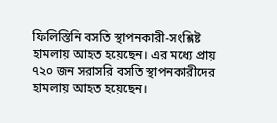ফিলিস্তিনি বসতি স্থাপনকারী-সংশ্লিষ্ট হামলায় আহত হয়েছেন। এর মধ্যে প্রায় ৭২০ জন সরাসরি বসতি স্থাপনকারীদের হামলায় আহত হয়েছেন।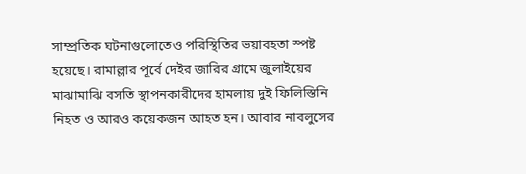সাম্প্রতিক ঘটনাগুলোতেও পরিস্থিতির ভয়াবহতা স্পষ্ট হয়েছে। রামাল্লার পূর্বে দেইর জারির গ্রামে জুলাইয়ের মাঝামাঝি বসতি স্থাপনকারীদের হামলায় দুই ফিলিস্তিনি নিহত ও আরও কয়েকজন আহত হন। আবার নাবলুসের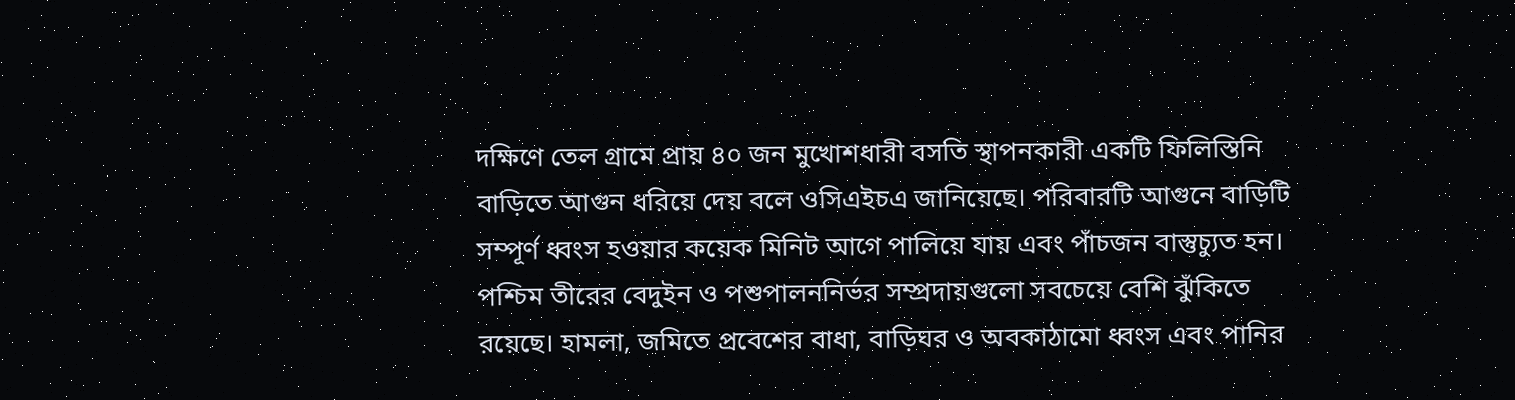দক্ষিণে তেল গ্রামে প্রায় ৪০ জন মুখোশধারী বসতি স্থাপনকারী একটি ফিলিস্তিনি বাড়িতে আগুন ধরিয়ে দেয় বলে ওসিএইচএ জানিয়েছে। পরিবারটি আগুনে বাড়িটি সম্পূর্ণ ধ্বংস হওয়ার কয়েক মিনিট আগে পালিয়ে যায় এবং পাঁচজন বাস্তুচ্যুত হন। পশ্চিম তীরের বেদুইন ও পশুপালননির্ভর সম্প্রদায়গুলো সবচেয়ে বেশি ঝুঁকিতে রয়েছে। হামলা, জমিতে প্রবেশের বাধা, বাড়িঘর ও অবকাঠামো ধ্বংস এবং পানির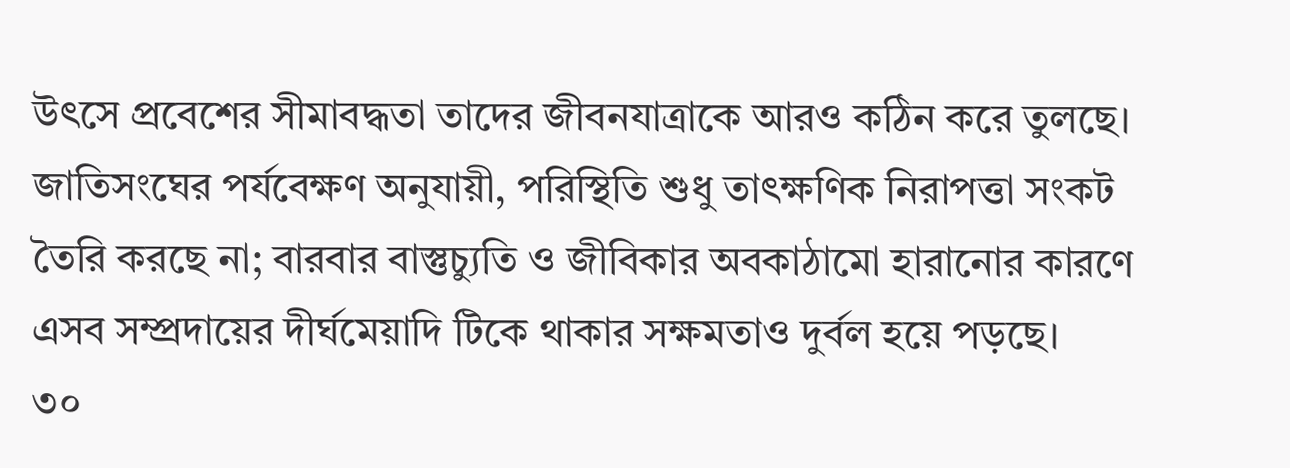উৎসে প্রবেশের সীমাবদ্ধতা তাদের জীবনযাত্রাকে আরও কঠিন করে তুলছে। জাতিসংঘের পর্যবেক্ষণ অনুযায়ী, পরিস্থিতি শুধু তাৎক্ষণিক নিরাপত্তা সংকট তৈরি করছে না; বারবার বাস্তুচ্যুতি ও জীবিকার অবকাঠামো হারানোর কারণে এসব সম্প্রদায়ের দীর্ঘমেয়াদি টিকে থাকার সক্ষমতাও দুর্বল হয়ে পড়ছে।
৩০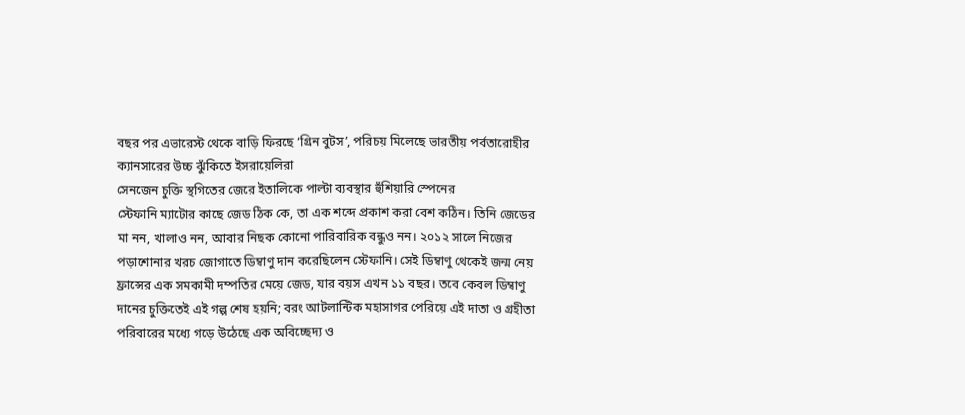বছর পর এভারেস্ট থেকে বাড়ি ফিরছে ‘গ্রিন বুটস’, পরিচয় মিলেছে ভারতীয় পর্বতারোহীর
ক্যানসারের উচ্চ ঝুঁকিতে ইসরায়েলিরা
সেনজেন চুক্তি স্থগিতের জেরে ইতালিকে পাল্টা ব্যবস্থার হুঁশিয়ারি স্পেনের
স্টেফানি ম্যাটোর কাছে জেড ঠিক কে, তা এক শব্দে প্রকাশ করা বেশ কঠিন। তিনি জেডের মা নন, খালাও নন, আবার নিছক কোনো পারিবারিক বন্ধুও নন। ২০১২ সালে নিজের পড়াশোনার খরচ জোগাতে ডিম্বাণু দান করেছিলেন স্টেফানি। সেই ডিম্বাণু থেকেই জন্ম নেয় ফ্রান্সের এক সমকামী দম্পতির মেয়ে জেড, যার বয়স এখন ১১ বছর। তবে কেবল ডিম্বাণু দানের চুক্তিতেই এই গল্প শেষ হয়নি; বরং আটলান্টিক মহাসাগর পেরিয়ে এই দাতা ও গ্রহীতা পরিবারের মধ্যে গড়ে উঠেছে এক অবিচ্ছেদ্য ও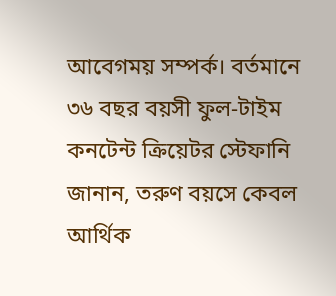আবেগময় সম্পর্ক। বর্তমানে ৩৬ বছর বয়সী ফুল-টাইম কনটেন্ট ক্রিয়েটর স্টেফানি জানান, তরুণ বয়সে কেবল আর্থিক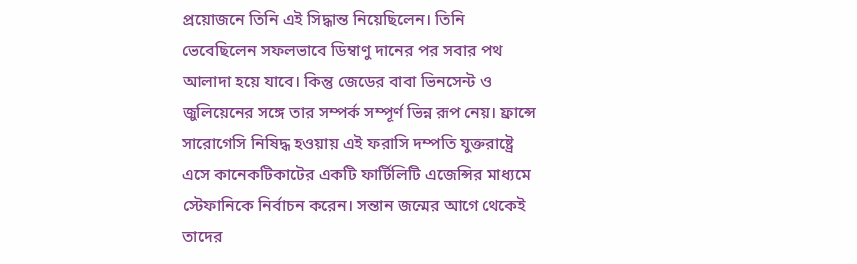প্রয়োজনে তিনি এই সিদ্ধান্ত নিয়েছিলেন। তিনি ভেবেছিলেন সফলভাবে ডিম্বাণু দানের পর সবার পথ আলাদা হয়ে যাবে। কিন্তু জেডের বাবা ভিনসেন্ট ও জুলিয়েনের সঙ্গে তার সম্পর্ক সম্পূর্ণ ভিন্ন রূপ নেয়। ফ্রান্সে সারোগেসি নিষিদ্ধ হওয়ায় এই ফরাসি দম্পতি যুক্তরাষ্ট্রে এসে কানেকটিকাটের একটি ফার্টিলিটি এজেন্সির মাধ্যমে স্টেফানিকে নির্বাচন করেন। সন্তান জন্মের আগে থেকেই তাদের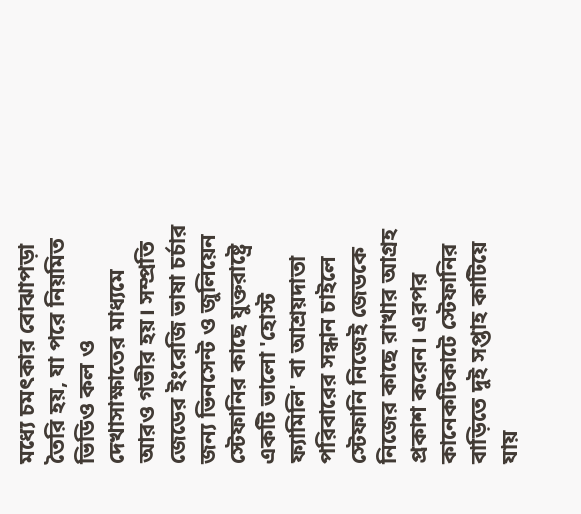মধ্যে চমৎকার বোঝাপড়া তৈরি হয়, যা পরে নিয়মিত ভিডিও কল ও দেখাসাক্ষাতের মাধ্যমে আরও গভীর হয়। সম্প্রতি জেডের ইংরেজি ভাষা চর্চার জন্য ভিনসেন্ট ও জুলিয়েন স্টেফানির কাছে যুক্তরাষ্ট্রে একটি ভালো 'হোস্ট ফ্যামিলি' বা আশ্রয়দাতা পরিবারের সন্ধান চাইলে স্টেফানি নিজেই জেডকে নিজের কাছে রাখার আগ্রহ প্রকাশ করেন। এরপর কানেকটিকাটে স্টেফানির বাড়িতে দুই সপ্তাহ কাটিয়ে যায়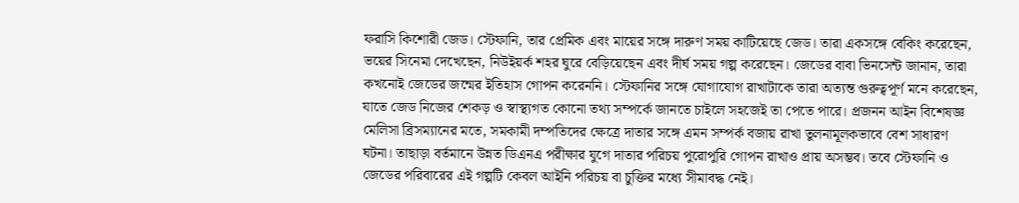ফরাসি কিশোরী জেড। স্টেফানি, তার প্রেমিক এবং মায়ের সঙ্গে দারুণ সময় কাটিয়েছে জেড। তারা একসঙ্গে বেকিং করেছেন, ভয়ের সিনেমা দেখেছেন, নিউইয়র্ক শহর ঘুরে বেড়িয়েছেন এবং দীর্ঘ সময় গল্প করেছেন। জেডের বাবা ভিনসেন্ট জানান, তারা কখনোই জেডের জন্মের ইতিহাস গোপন করেননি। স্টেফানির সঙ্গে যোগাযোগ রাখাটাকে তারা অত্যন্ত গুরুত্বপূর্ণ মনে করেছেন, যাতে জেড নিজের শেকড় ও স্বাস্থ্যগত কোনো তথ্য সম্পর্কে জানতে চাইলে সহজেই তা পেতে পারে। প্রজনন আইন বিশেষজ্ঞ মেলিসা ব্রিসম্যানের মতে, সমকামী দম্পতিদের ক্ষেত্রে দাতার সঙ্গে এমন সম্পর্ক বজায় রাখা তুলনামূলকভাবে বেশ সাধারণ ঘটনা। তাছাড়া বর্তমানে উন্নত ডিএনএ পরীক্ষার যুগে দাতার পরিচয় পুরোপুরি গোপন রাখাও প্রায় অসম্ভব। তবে স্টেফানি ও জেডের পরিবারের এই গল্পটি কেবল আইনি পরিচয় বা চুক্তির মধ্যে সীমাবদ্ধ নেই।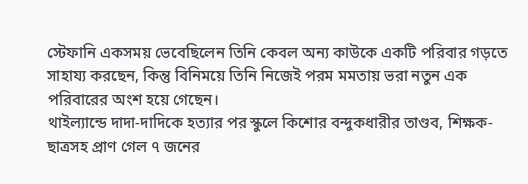স্টেফানি একসময় ভেবেছিলেন তিনি কেবল অন্য কাউকে একটি পরিবার গড়তে সাহায্য করছেন, কিন্তু বিনিময়ে তিনি নিজেই পরম মমতায় ভরা নতুন এক পরিবারের অংশ হয়ে গেছেন।
থাইল্যান্ডে দাদা-দাদিকে হত্যার পর স্কুলে কিশোর বন্দুকধারীর তাণ্ডব, শিক্ষক-ছাত্রসহ প্রাণ গেল ৭ জনের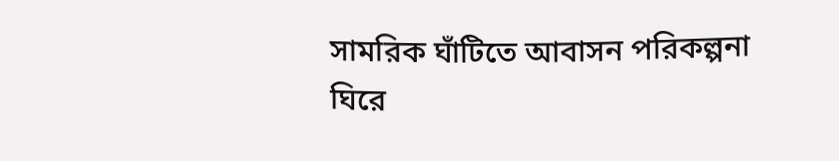সামরিক ঘাঁটিতে আবাসন পরিকল্পনা ঘিরে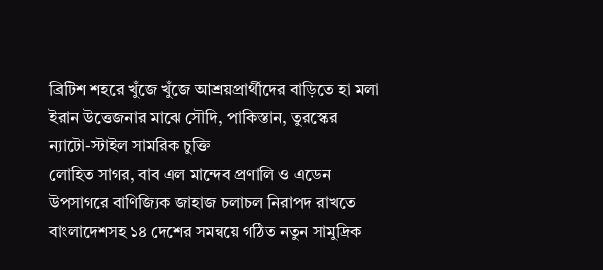ব্রিটিশ শহরে খুঁজে খুঁজে আশ্রয়প্রার্থীদের বাড়িতে হা মলা
ইরান উত্তেজনার মাঝে সৌদি, পাকিস্তান, তুরস্কের ন্যাটো-স্টাইল সামরিক চুক্তি
লোহিত সাগর, বাব এল মান্দেব প্রণালি ও এডেন উপসাগরে বাণিজ্যিক জাহাজ চলাচল নিরাপদ রাখতে বাংলাদেশসহ ১৪ দেশের সমন্বয়ে গঠিত নতুন সামুদ্রিক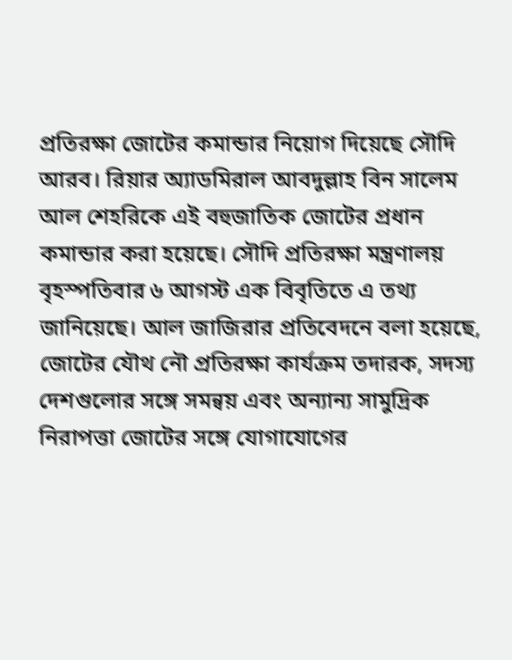প্রতিরক্ষা জোটের কমান্ডার নিয়োগ দিয়েছে সৌদি আরব। রিয়ার অ্যাডমিরাল আবদুল্লাহ বিন সালেম আল শেহরিকে এই বহুজাতিক জোটের প্রধান কমান্ডার করা হয়েছে। সৌদি প্রতিরক্ষা মন্ত্রণালয় বৃহস্পতিবার ৬ আগস্ট এক বিবৃতিতে এ তথ্য জানিয়েছে। আল জাজিরার প্রতিবেদনে বলা হয়েছে, জোটের যৌথ নৌ প্রতিরক্ষা কার্যক্রম তদারক, সদস্য দেশগুলোর সঙ্গে সমন্বয় এবং অন্যান্য সামুদ্রিক নিরাপত্তা জোটের সঙ্গে যোগাযোগের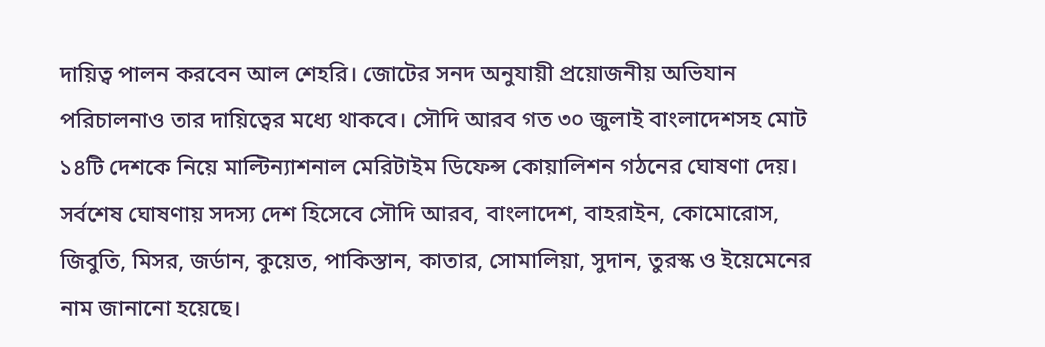দায়িত্ব পালন করবেন আল শেহরি। জোটের সনদ অনুযায়ী প্রয়োজনীয় অভিযান পরিচালনাও তার দায়িত্বের মধ্যে থাকবে। সৌদি আরব গত ৩০ জুলাই বাংলাদেশসহ মোট ১৪টি দেশকে নিয়ে মাল্টিন্যাশনাল মেরিটাইম ডিফেন্স কোয়ালিশন গঠনের ঘোষণা দেয়। সর্বশেষ ঘোষণায় সদস্য দেশ হিসেবে সৌদি আরব, বাংলাদেশ, বাহরাইন, কোমোরোস, জিবুতি, মিসর, জর্ডান, কুয়েত, পাকিস্তান, কাতার, সোমালিয়া, সুদান, তুরস্ক ও ইয়েমেনের নাম জানানো হয়েছে।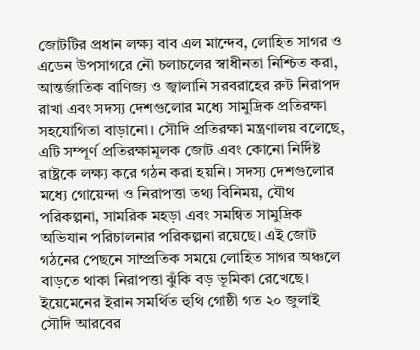জোটটির প্রধান লক্ষ্য বাব এল মান্দেব, লোহিত সাগর ও এডেন উপসাগরে নৌ চলাচলের স্বাধীনতা নিশ্চিত করা, আন্তর্জাতিক বাণিজ্য ও জ্বালানি সরবরাহের রুট নিরাপদ রাখা এবং সদস্য দেশগুলোর মধ্যে সামুদ্রিক প্রতিরক্ষা সহযোগিতা বাড়ানো। সৌদি প্রতিরক্ষা মন্ত্রণালয় বলেছে, এটি সম্পূর্ণ প্রতিরক্ষামূলক জোট এবং কোনো নির্দিষ্ট রাষ্ট্রকে লক্ষ্য করে গঠন করা হয়নি। সদস্য দেশগুলোর মধ্যে গোয়েন্দা ও নিরাপত্তা তথ্য বিনিময়, যৌথ পরিকল্পনা, সামরিক মহড়া এবং সমন্বিত সামুদ্রিক অভিযান পরিচালনার পরিকল্পনা রয়েছে। এই জোট গঠনের পেছনে সাম্প্রতিক সময়ে লোহিত সাগর অঞ্চলে বাড়তে থাকা নিরাপত্তা ঝুঁকি বড় ভূমিকা রেখেছে। ইয়েমেনের ইরান সমর্থিত হুথি গোষ্ঠী গত ২০ জুলাই সৌদি আরবের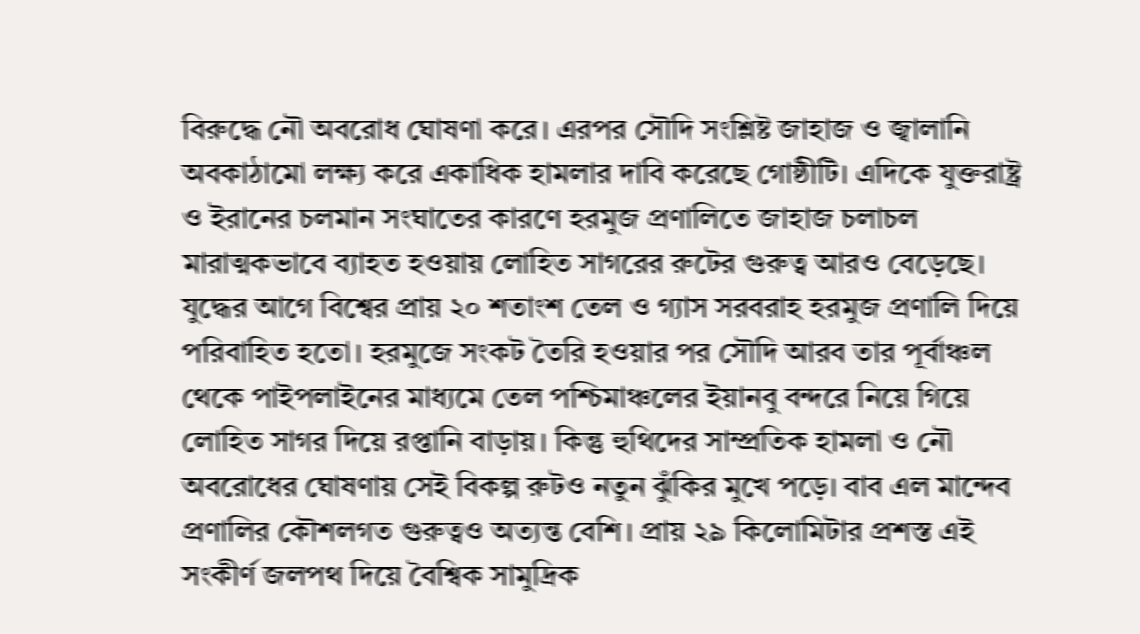বিরুদ্ধে নৌ অবরোধ ঘোষণা করে। এরপর সৌদি সংশ্লিষ্ট জাহাজ ও জ্বালানি অবকাঠামো লক্ষ্য করে একাধিক হামলার দাবি করেছে গোষ্ঠীটি। এদিকে যুক্তরাষ্ট্র ও ইরানের চলমান সংঘাতের কারণে হরমুজ প্রণালিতে জাহাজ চলাচল মারাত্মকভাবে ব্যাহত হওয়ায় লোহিত সাগরের রুটের গুরুত্ব আরও বেড়েছে। যুদ্ধের আগে বিশ্বের প্রায় ২০ শতাংশ তেল ও গ্যাস সরবরাহ হরমুজ প্রণালি দিয়ে পরিবাহিত হতো। হরমুজে সংকট তৈরি হওয়ার পর সৌদি আরব তার পূর্বাঞ্চল থেকে পাইপলাইনের মাধ্যমে তেল পশ্চিমাঞ্চলের ইয়ানবু বন্দরে নিয়ে গিয়ে লোহিত সাগর দিয়ে রপ্তানি বাড়ায়। কিন্তু হুথিদের সাম্প্রতিক হামলা ও নৌ অবরোধের ঘোষণায় সেই বিকল্প রুটও নতুন ঝুঁকির মুখে পড়ে। বাব এল মান্দেব প্রণালির কৌশলগত গুরুত্বও অত্যন্ত বেশি। প্রায় ২৯ কিলোমিটার প্রশস্ত এই সংকীর্ণ জলপথ দিয়ে বৈশ্বিক সামুদ্রিক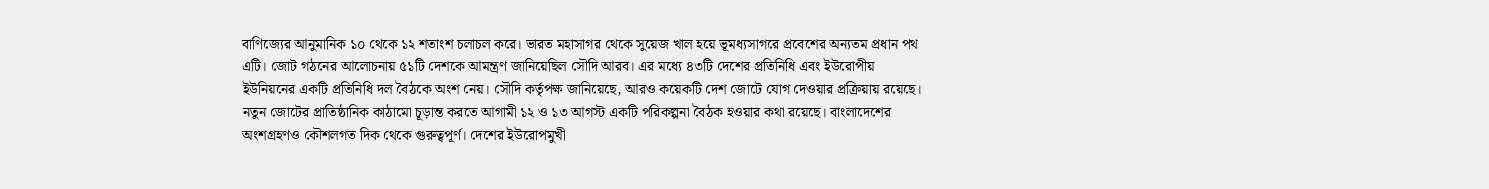বাণিজ্যের আনুমানিক ১০ থেকে ১২ শতাংশ চলাচল করে। ভারত মহাসাগর থেকে সুয়েজ খাল হয়ে ভূমধ্যসাগরে প্রবেশের অন্যতম প্রধান পথ এটি। জোট গঠনের আলোচনায় ৫১টি দেশকে আমন্ত্রণ জানিয়েছিল সৌদি আরব। এর মধ্যে ৪৩টি দেশের প্রতিনিধি এবং ইউরোপীয় ইউনিয়নের একটি প্রতিনিধি দল বৈঠকে অংশ নেয়। সৌদি কর্তৃপক্ষ জানিয়েছে, আরও কয়েকটি দেশ জোটে যোগ দেওয়ার প্রক্রিয়ায় রয়েছে। নতুন জোটের প্রাতিষ্ঠানিক কাঠামো চূড়ান্ত করতে আগামী ১২ ও ১৩ আগস্ট একটি পরিকল্পনা বৈঠক হওয়ার কথা রয়েছে। বাংলাদেশের অংশগ্রহণও কৌশলগত দিক থেকে গুরুত্বপূর্ণ। দেশের ইউরোপমুখী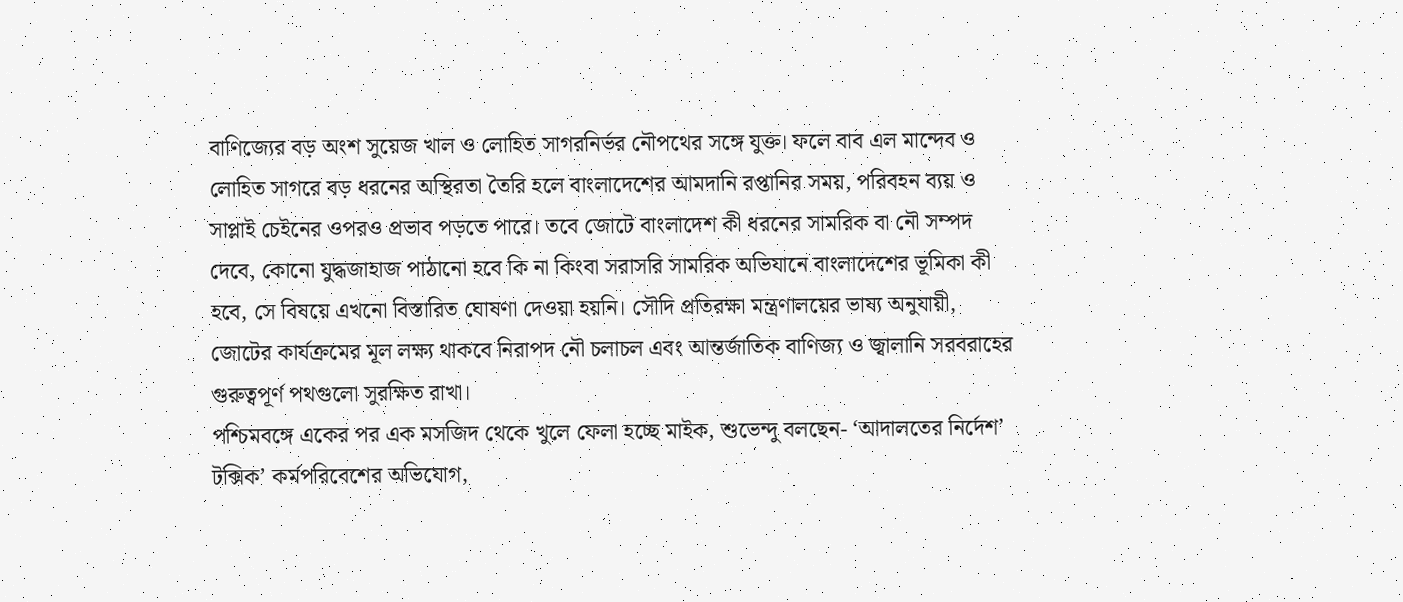বাণিজ্যের বড় অংশ সুয়েজ খাল ও লোহিত সাগরনির্ভর নৌপথের সঙ্গে যুক্ত। ফলে বাব এল মান্দেব ও লোহিত সাগরে বড় ধরনের অস্থিরতা তৈরি হলে বাংলাদেশের আমদানি রপ্তানির সময়, পরিবহন ব্যয় ও সাপ্লাই চেইনের ওপরও প্রভাব পড়তে পারে। তবে জোটে বাংলাদেশ কী ধরনের সামরিক বা নৌ সম্পদ দেবে, কোনো যুদ্ধজাহাজ পাঠানো হবে কি না কিংবা সরাসরি সামরিক অভিযানে বাংলাদেশের ভূমিকা কী হবে, সে বিষয়ে এখনো বিস্তারিত ঘোষণা দেওয়া হয়নি। সৌদি প্রতিরক্ষা মন্ত্রণালয়ের ভাষ্য অনুযায়ী, জোটের কার্যক্রমের মূল লক্ষ্য থাকবে নিরাপদ নৌ চলাচল এবং আন্তর্জাতিক বাণিজ্য ও জ্বালানি সরবরাহের গুরুত্বপূর্ণ পথগুলো সুরক্ষিত রাখা।
পশ্চিমবঙ্গে একের পর এক মসজিদ থেকে খুলে ফেলা হচ্ছে মাইক, শুভেন্দু বলছেন- ‘আদালতের নির্দেশ’
টক্সিক’ কর্মপরিবেশের অভিযোগ,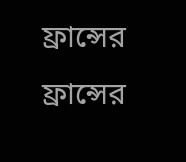ফ্রান্সের ফ্রান্সের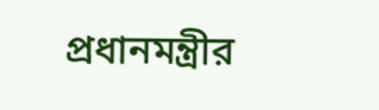প্রধানমন্ত্রীর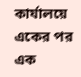কার্যালয়ে একের পর এক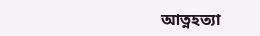আত্নহত্যা